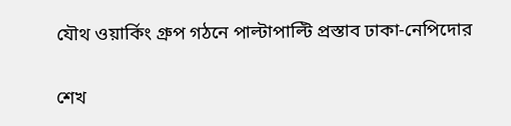যৌথ ওয়ার্কিং গ্রুপ গঠনে পাল্টাপাল্টি প্রস্তাব ঢাকা-নেপিদোর

শেখ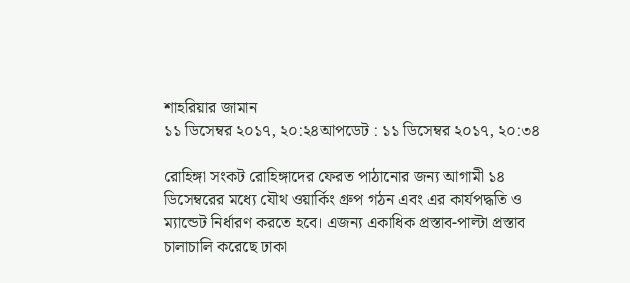শাহরিয়ার জামান
১১ ডিসেম্বর ২০১৭, ২০:২৪আপডেট : ১১ ডিসেম্বর ২০১৭, ২০:৩৪

রোহিঙ্গা সংকট রোহিঙ্গাদের ফেরত পাঠানোর জন্য আগামী ১৪ ডিসেম্বরের মধ্যে যৌথ ওয়ার্কিং গ্রুপ গঠন এবং এর কার্যপদ্ধতি ও ম্যান্ডেট নির্ধারণ করতে হবে। এজন্য একাধিক প্রস্তাব-পাল্টা প্রস্তাব চালাচালি করেছে ঢাকা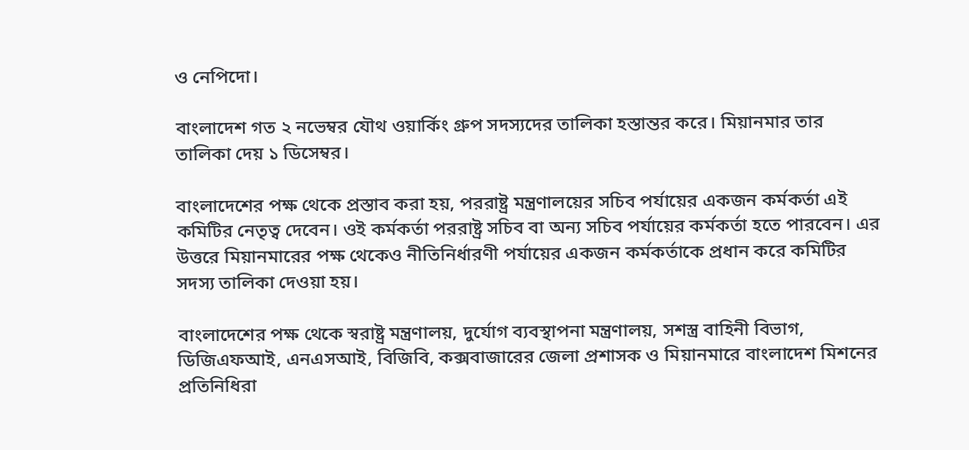ও নেপিদো।

বাংলাদেশ গত ২ নভেম্বর যৌথ ওয়ার্কিং গ্রুপ সদস্যদের তালিকা হস্তান্তর করে। মিয়ানমার তার তালিকা দেয় ১ ডিসেম্বর।

বাংলাদেশের পক্ষ থেকে প্রস্তাব করা হয়, পররাষ্ট্র মন্ত্রণালয়ের সচিব পর্যায়ের একজন কর্মকর্তা এই কমিটির নেতৃত্ব দেবেন। ওই কর্মকর্তা পররাষ্ট্র সচিব বা অন্য সচিব পর্যায়ের কর্মকর্তা হতে পারবেন। এর উত্তরে মিয়ানমারের পক্ষ থেকেও নীতিনির্ধারণী পর্যায়ের একজন কর্মকর্তাকে প্রধান করে কমিটির সদস্য তালিকা দেওয়া হয়।

বাংলাদেশের পক্ষ থেকে স্বরাষ্ট্র মন্ত্রণালয়, দুর্যোগ ব্যবস্থাপনা মন্ত্রণালয়, সশস্ত্র বাহিনী বিভাগ, ডিজিএফআই, এনএসআই, বিজিবি, কক্সবাজারের জেলা প্রশাসক ও মিয়ানমারে বাংলাদেশ মিশনের প্রতিনিধিরা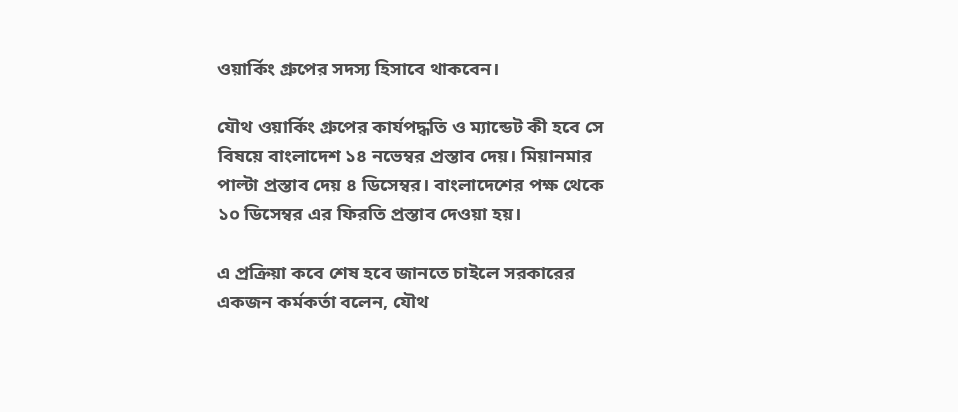ওয়ার্কিং গ্রুপের সদস্য হিসাবে থাকবেন।

যৌথ ওয়ার্কিং গ্রুপের কার্যপদ্ধতি ও ম্যান্ডেট কী হবে সে বিষয়ে বাংলাদেশ ১৪ নভেম্বর প্রস্তাব দেয়। মিয়ানমার পাল্টা প্রস্তাব দেয় ৪ ডিসেম্বর। বাংলাদেশের পক্ষ থেকে ১০ ডিসেম্বর এর ফিরতি প্রস্তাব দেওয়া হয়।

এ প্রক্রিয়া কবে শেষ হবে জানতে চাইলে সরকারের একজন কর্মকর্তা বলেন, যৌথ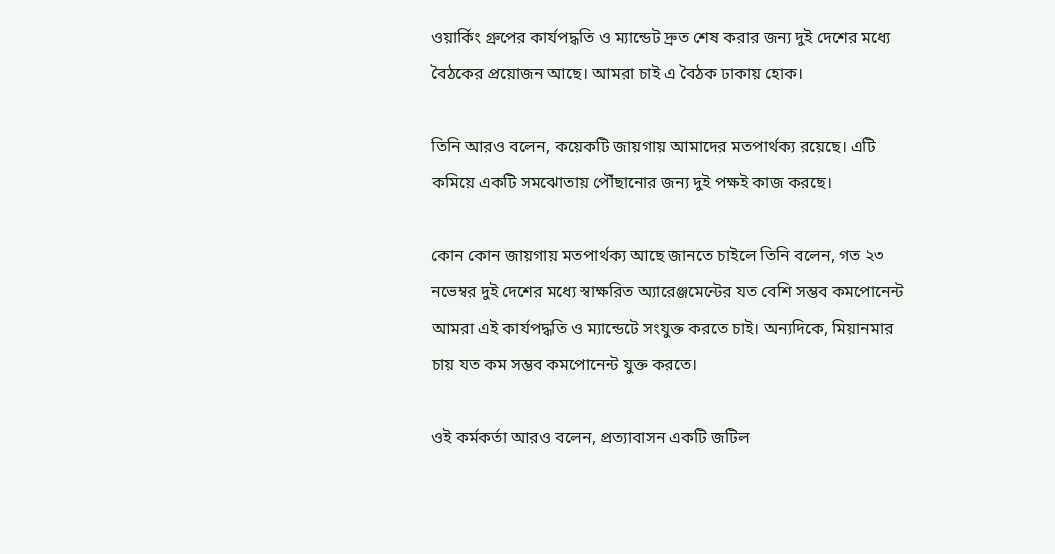ওয়ার্কিং গ্রুপের কার্যপদ্ধতি ও ম্যান্ডেট দ্রুত শেষ করার জন্য দুই দেশের মধ্যে বৈঠকের প্রয়োজন আছে। আমরা চাই এ বৈঠক ঢাকায় হোক।

তিনি আরও বলেন, কয়েকটি জায়গায় আমাদের মতপার্থক্য রয়েছে। এটি কমিয়ে একটি সমঝোতায় পৌঁছানোর জন্য দুই পক্ষই কাজ করছে।

কোন কোন জায়গায় মতপার্থক্য আছে জানতে চাইলে তিনি বলেন, গত ২৩ নভেম্বর দুই দেশের মধ্যে স্বাক্ষরিত অ্যারেঞ্জমেন্টের যত বেশি সম্ভব কমপোনেন্ট আমরা এই কার্যপদ্ধতি ও ম্যান্ডেটে সংযুক্ত করতে চাই। অন্যদিকে, মিয়ানমার চায় যত কম সম্ভব কমপোনেন্ট যুক্ত করতে।

ওই কর্মকর্তা আরও বলেন, প্রত্যাবাসন একটি জটিল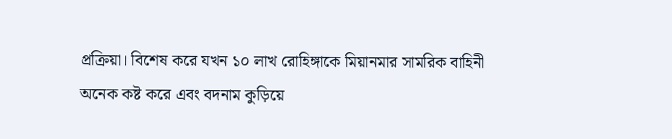প্রক্রিয়া। বিশেষ করে যখন ১০ লাখ রোহিঙ্গাকে মিয়ানমার সামরিক বাহিনী অনেক কষ্ট করে এবং বদনাম কুড়িয়ে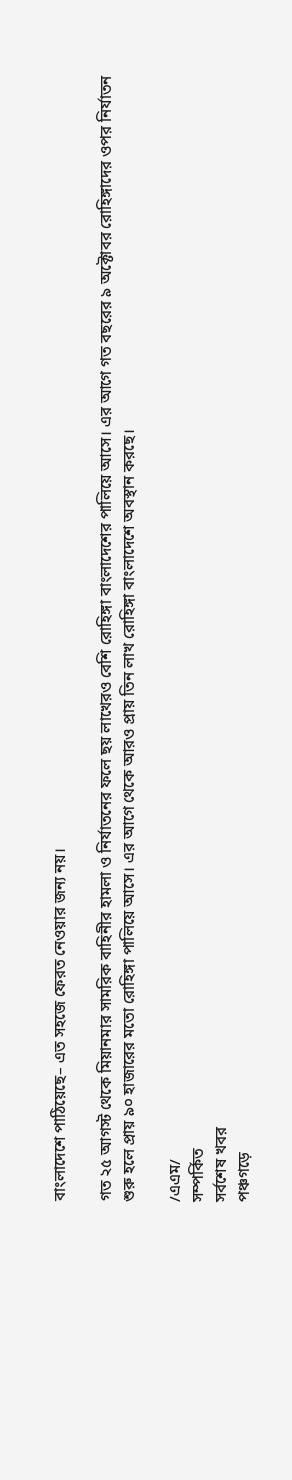বাংলাদেশে পাঠিয়েছে– এত সহজে ফেরত নেওয়ার জন্য নয়।

গত ২৫ আগস্ট থেকে মিয়ানমার সামরিক বাহিনীর হামলা ও নির্যাতনের ফলে ছয় লাখেরও বেশি রোহিঙ্গা বাংলাদেশের পালিয়ে আসে। এর আগে গত বছরের ৯ অক্টোবর রোহিঙ্গাদের ওপর নির্যাতন শুরু হলে প্রায় ৯০ হাজারের মতো রোহিঙ্গা পালিয়ে আসে। এর আগে থেকে আরও প্রায় তিন লাখ রোহিঙ্গা বাংলাদেশে অবস্থান করছে।

/এএম/
সম্পর্কিত
সর্বশেষ খবর
পঞ্চগড়ে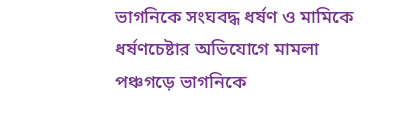ভাগনিকে সংঘবদ্ধ ধর্ষণ ও মামিকে ধর্ষণচেষ্টার অভিযোগে মামলা
পঞ্চগড়ে ভাগনিকে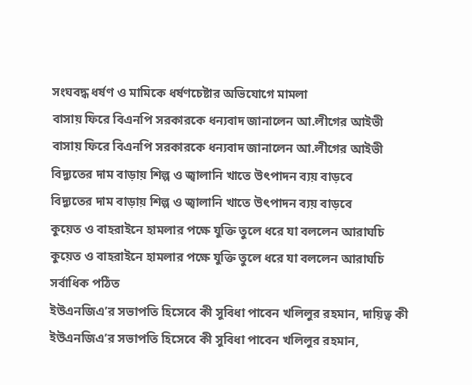সংঘবদ্ধ ধর্ষণ ও মামিকে ধর্ষণচেষ্টার অভিযোগে মামলা
বাসায় ফিরে বিএনপি সরকারকে ধন্যবাদ জানালেন আ.লীগের আইভী
বাসায় ফিরে বিএনপি সরকারকে ধন্যবাদ জানালেন আ.লীগের আইভী
বিদ্যুতের দাম বাড়ায় শিল্প ও জ্বালানি খাতে উৎপাদন ব্যয় বাড়বে
বিদ্যুতের দাম বাড়ায় শিল্প ও জ্বালানি খাতে উৎপাদন ব্যয় বাড়বে
কুয়েত ও বাহরাইনে হামলার পক্ষে যুক্তি তুলে ধরে যা বললেন আরাঘচি
কুয়েত ও বাহরাইনে হামলার পক্ষে যুক্তি তুলে ধরে যা বললেন আরাঘচি
সর্বাধিক পঠিত
ইউএনজিএ’র সভাপতি হিসেবে কী সুবিধা পাবেন খলিলুর রহমান, দায়িত্ব কী
ইউএনজিএ’র সভাপতি হিসেবে কী সুবিধা পাবেন খলিলুর রহমান,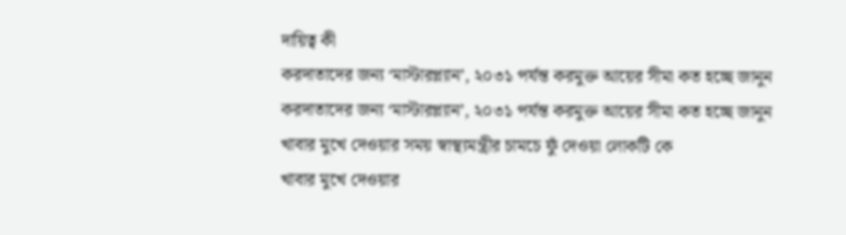দায়িত্ব কী
করদাতাদের জন্য ‘মাস্টারপ্ল্যান’, ২০৩১ পর্যন্ত করমুক্ত আয়ের সীমা কত হচ্ছে জানুন
করদাতাদের জন্য ‘মাস্টারপ্ল্যান’, ২০৩১ পর্যন্ত করমুক্ত আয়ের সীমা কত হচ্ছে জানুন
খাবার মুখে দেওয়ার সময় স্বাস্থ্যমন্ত্রীর চামচে ফুঁ দেওয়া লোকটি কে
খাবার মুখে দেওয়ার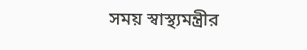সময় স্বাস্থ্যমন্ত্রীর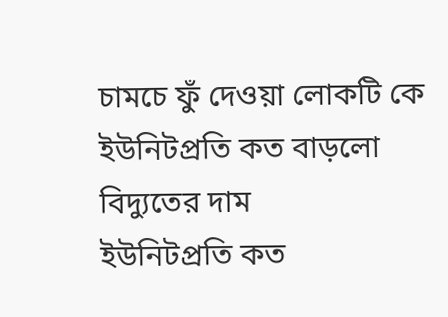চামচে ফুঁ দেওয়া লোকটি কে
ইউনিটপ্রতি কত বাড়লো বিদ্যুতের দাম
ইউনিটপ্রতি কত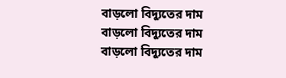বাড়লো বিদ্যুতের দাম
বাড়লো বিদ্যুতের দাম
বাড়লো বিদ্যুতের দাম